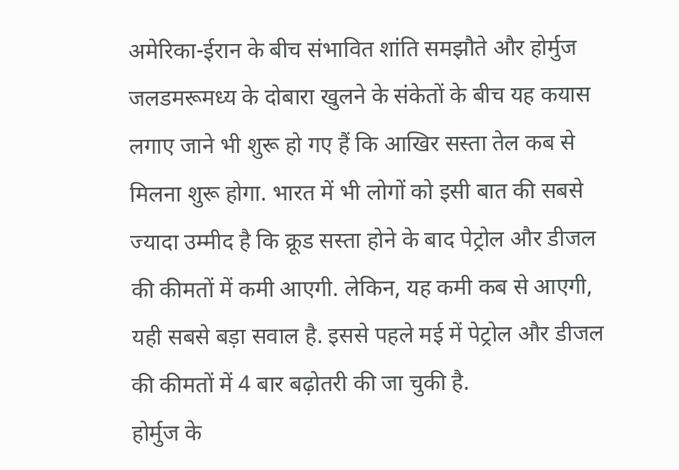अमेरिका-ईरान के बीच संभावित शांति समझौते और होर्मुज जलडमरूमध्य के दोबारा खुलने के संकेतों के बीच यह कयास लगाए जाने भी शुरू हो गए हैं कि आखिर सस्ता तेल कब से मिलना शुरू होगा. भारत में भी लोगों को इसी बात की सबसे ज्यादा उम्मीद है कि क्रूड सस्ता होने के बाद पेट्रोल और डीजल की कीमतों में कमी आएगी. लेकिन, यह कमी कब से आएगी, यही सबसे बड़ा सवाल है. इससे पहले मई में पेट्रोल और डीजल की कीमतों में 4 बार बढ़ोतरी की जा चुकी है.
होर्मुज के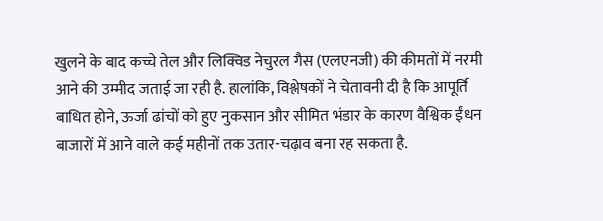खुलने के बाद कच्चे तेल और लिक्विड नेचुरल गैस (एलएनजी) की कीमतों में नरमी आने की उम्मीद जताई जा रही है. हालांकि, विश्लेषकों ने चेतावनी दी है कि आपूर्ति बाधित होने, ऊर्जा ढांचों को हुए नुकसान और सीमित भंडार के कारण वैश्विक ईंधन बाजारों में आने वाले कई महीनों तक उतार-चढ़ाव बना रह सकता है.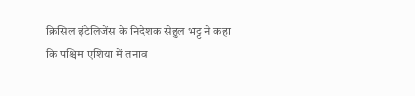क्रिसिल इंटेलिजेंस के निदेशक सेहुल भट्ट ने कहा कि पश्चिम एशिया में तनाव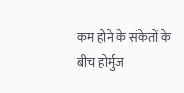कम होने के संकेतों के बीच होर्मुज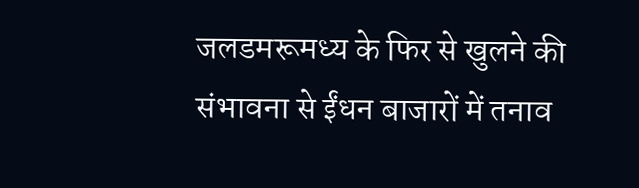जलडमरूमध्य के फिर से खुलने की संभावना से ईंधन बाजारों में तनाव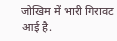जोखिम में भारी गिरावट आई है.